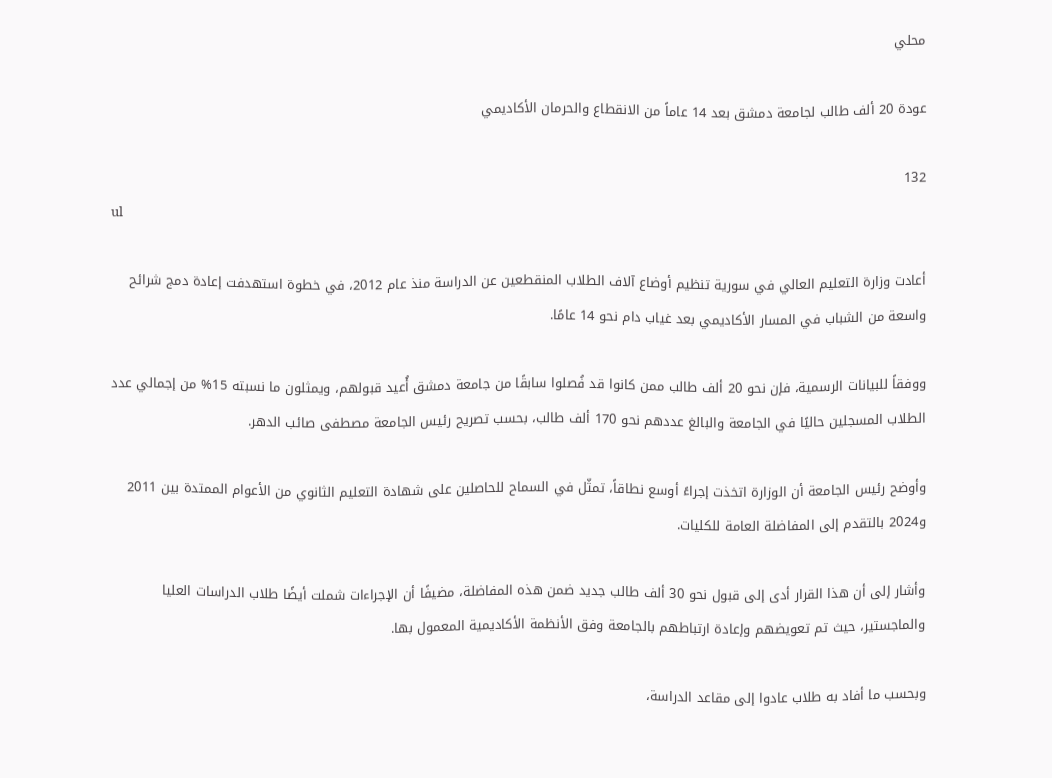محلي

عودة 20 ألف طالب لجامعة دمشق بعد 14 عاماً من الانقطاع والحرمان الأكاديمي

132
ul

أعادت وزارة التعليم العالي في سورية تنظيم أوضاع آلاف الطلاب المنقطعين عن الدراسة منذ عام 2012، في خطوة استهدفت إعادة دمج شرائح واسعة من الشباب في المسار الأكاديمي بعد غياب دام نحو 14 عامًا.

ووفقاً للبيانات الرسمية، فإن نحو 20 ألف طالب ممن كانوا قد فُصلوا سابقًا من جامعة دمشق أُعيد قبولهم، ويمثلون ما نسبته 15% من إجمالي عدد الطلاب المسجلين حاليًا في الجامعة والبالغ عددهم نحو 170 ألف طالب، بحسب تصريح رئيس الجامعة مصطفى صائب الدهر.

وأوضح رئيس الجامعة أن الوزارة اتخذت إجراءً أوسع نطاقاً، تمثّل في السماح للحاصلين على شهادة التعليم الثانوي من الأعوام الممتدة بين 2011 و2024 بالتقدم إلى المفاضلة العامة للكليات.

وأشار إلى أن هذا القرار أدى إلى قبول نحو 30 ألف طالب جديد ضمن هذه المفاضلة، مضيفًا أن الإجراءات شملت أيضًا طلاب الدراسات العليا والماجستير، حيث تم تعويضهم وإعادة ارتباطهم بالجامعة وفق الأنظمة الأكاديمية المعمول بها.

وبحسب ما أفاد به طلاب عادوا إلى مقاعد الدراسة،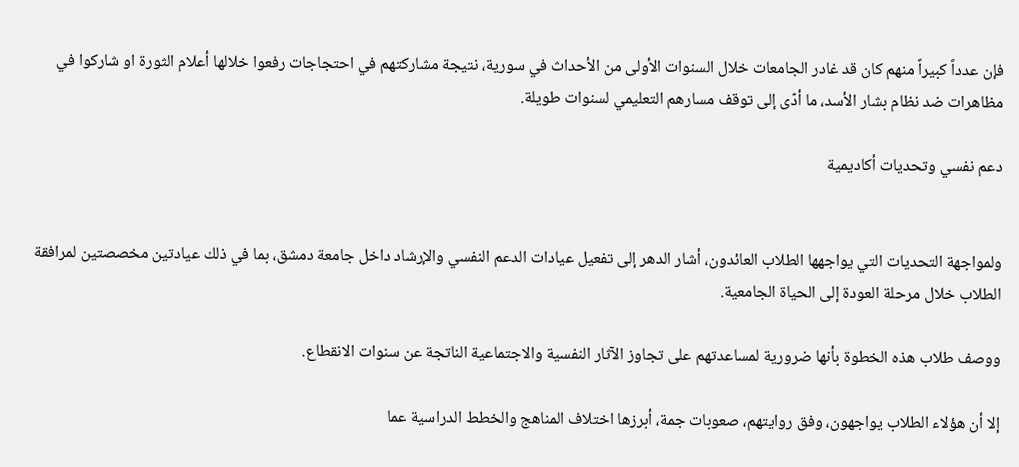فإن عدداً كبيراً منهم كان قد غادر الجامعات خلال السنوات الأولى من الأحداث في سورية، نتيجة مشاركتهم في احتجاجات رفعوا خلالها أعلام الثورة او شاركوا في مظاهرات ضد نظام بشار الأسد، ما أدّى إلى توقف مسارهم التعليمي لسنوات طويلة.

دعم نفسي وتحديات أكاديمية


ولمواجهة التحديات التي يواجهها الطلاب العائدون، أشار الدهر إلى تفعيل عيادات الدعم النفسي والإرشاد داخل جامعة دمشق، بما في ذلك عيادتين مخصصتين لمرافقة الطلاب خلال مرحلة العودة إلى الحياة الجامعية.

ووصف طلاب هذه الخطوة بأنها ضرورية لمساعدتهم على تجاوز الآثار النفسية والاجتماعية الناتجة عن سنوات الانقطاع.

إلا أن هؤلاء الطلاب يواجهون، وفق روايتهم، صعوبات جمة، أبرزها اختلاف المناهج والخطط الدراسية عما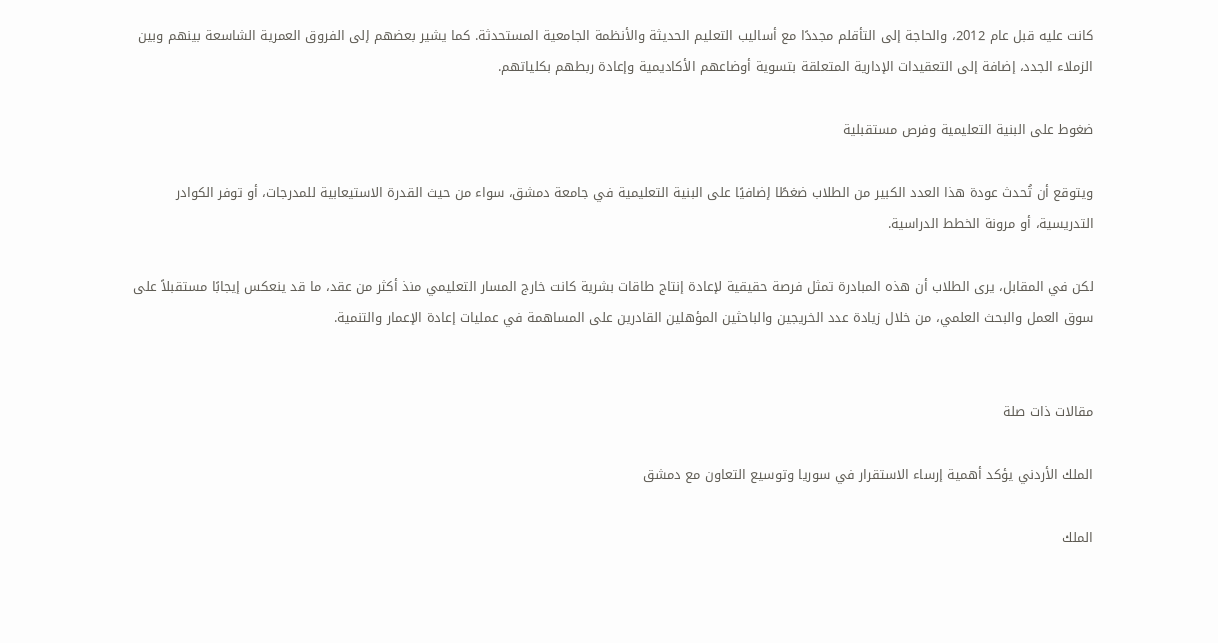كانت عليه قبل عام 2012، والحاجة إلى التأقلم مجددًا مع أساليب التعليم الحديثة والأنظمة الجامعية المستحدثة. كما يشير بعضهم إلى الفروق العمرية الشاسعة بينهم وبين الزملاء الجدد، إضافة إلى التعقيدات الإدارية المتعلقة بتسوية أوضاعهم الأكاديمية وإعادة ربطهم بكلياتهم.

ضغوط على البنية التعليمية وفرص مستقبلية

ويتوقع أن تُحدث عودة هذا العدد الكبير من الطلاب ضغطًا إضافيًا على البنية التعليمية في جامعة دمشق، سواء من حيث القدرة الاستيعابية للمدرجات، أو توفر الكوادر التدريسية، أو مرونة الخطط الدراسية.

لكن في المقابل، يرى الطلاب أن هذه المبادرة تمثل فرصة حقيقية لإعادة إنتاج طاقات بشرية كانت خارج المسار التعليمي منذ أكثر من عقد، ما قد ينعكس إيجابًا مستقبلاً على سوق العمل والبحث العلمي، من خلال زيادة عدد الخريجين والباحثين المؤهلين القادرين على المساهمة في عمليات إعادة الإعمار والتنمية.


مقالات ذات صلة

الملك الأردني يؤكد أهمية إرساء الاستقرار في سوريا وتوسيع التعاون مع دمشق

الملك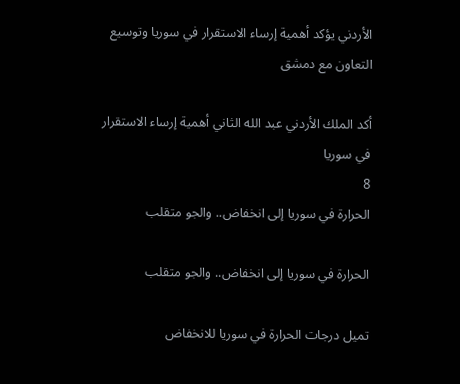الأردني يؤكد أهمية إرساء الاستقرار في سوريا وتوسيع التعاون مع دمشق

أكد الملك الأردني عبد الله الثاني أهمية إرساء الاستقرار في سوريا
8
الحرارة في سوريا إلى انخفاض.. والجو متقلب

الحرارة في سوريا إلى انخفاض.. والجو متقلب

تميل درجات الحرارة في سوريا للانخفاض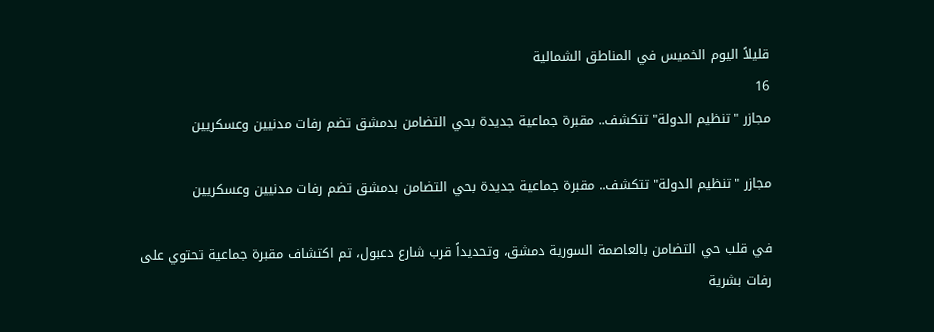قليلاً اليوم الخميس في المناطق الشمالية
16
مجازر "تنظيم الدولة" تتكشف.. مقبرة جماعية جديدة بحي التضامن بدمشق تضم رفات مدنيين وعسكريين

مجازر "تنظيم الدولة" تتكشف.. مقبرة جماعية جديدة بحي التضامن بدمشق تضم رفات مدنيين وعسكريين

في قلب حي التضامن بالعاصمة السورية دمشق، وتحديداً قرب شارع دعبول، تم اكتشاف مقبرة جماعية تحتوي على رفات بشرية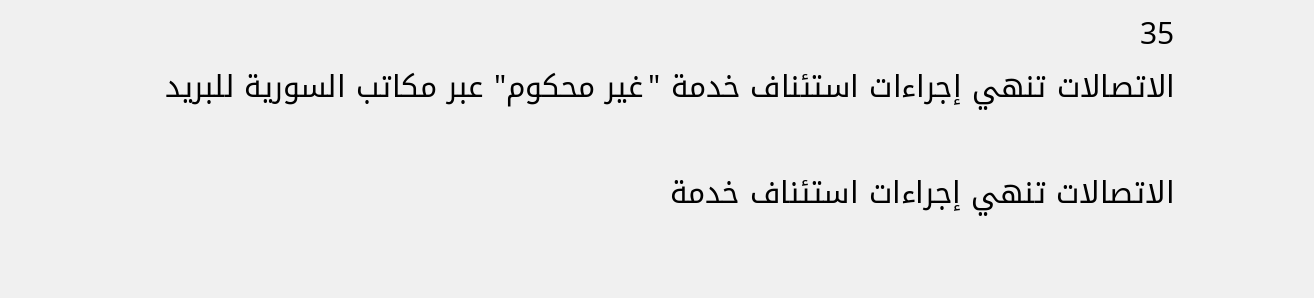35
الاتصالات تنهي إجراءات استئناف خدمة "غير محكوم" عبر مكاتب السورية للبريد

الاتصالات تنهي إجراءات استئناف خدمة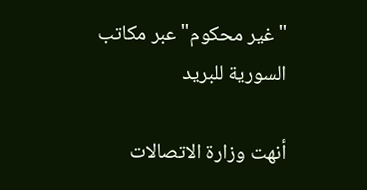"غير محكوم" عبر مكاتب السورية للبريد

أنهت وزارة الاتصالات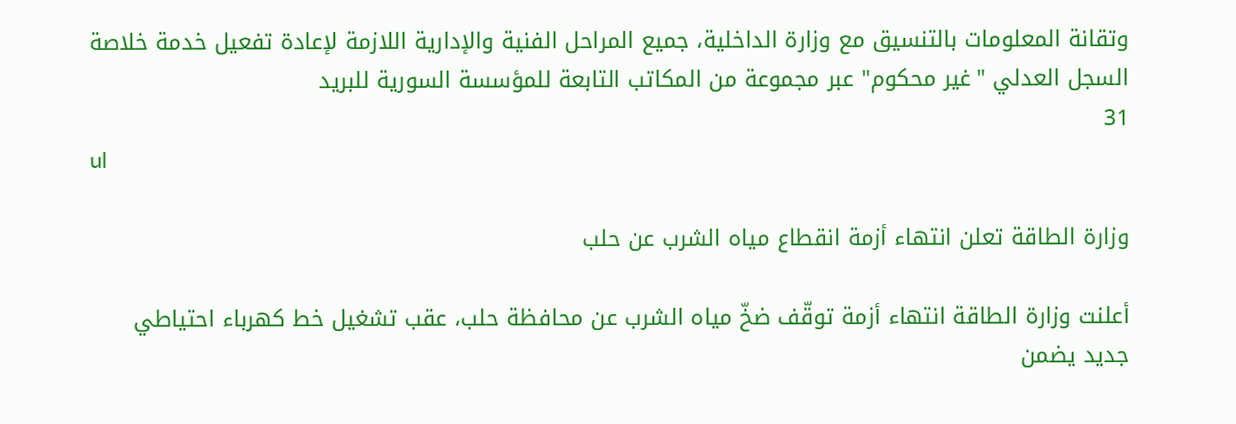وتقانة المعلومات بالتنسيق مع وزارة الداخلية، جميع المراحل الفنية والإدارية اللازمة لإعادة تفعيل خدمة خلاصة السجل العدلي "غير محكوم" عبر مجموعة من المكاتب التابعة للمؤسسة السورية للبريد
31
ul

وزارة الطاقة تعلن انتهاء أزمة انقطاع مياه الشرب عن حلب

أعلنت وزارة الطاقة انتهاء أزمة توقّف ضخّ مياه الشرب عن محافظة حلب، عقب تشغيل خط كهرباء احتياطي جديد يضمن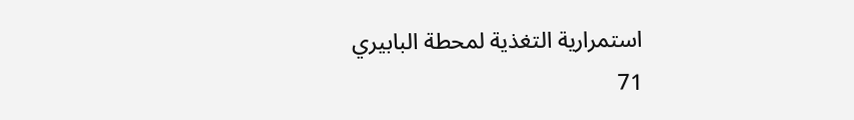استمرارية التغذية لمحطة البابيري
71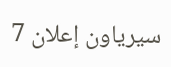سيرياون إعلان 7